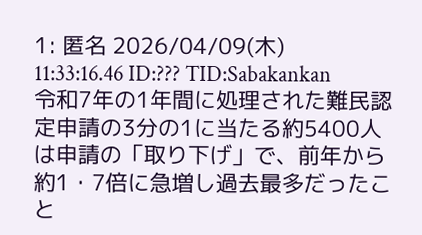1: 匿名 2026/04/09(木) 11:33:16.46 ID:??? TID:Sabakankan 令和7年の1年間に処理された難民認定申請の3分の1に当たる約5400人は申請の「取り下げ」で、前年から約1・7倍に急増し過去最多だったこと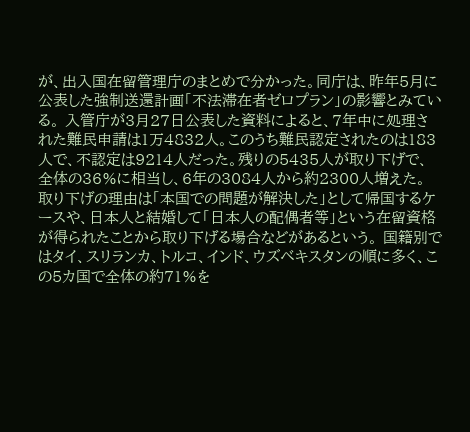が、出入国在留管理庁のまとめで分かった。同庁は、昨年5月に公表した強制送還計画「不法滞在者ゼロプラン」の影響とみている。 入管庁が3月27日公表した資料によると、7年中に処理された難民申請は1万4832人。このうち難民認定されたのは183人で、不認定は9214人だった。残りの5435人が取り下げで、全体の36%に相当し、6年の3084人から約2300人増えた。 取り下げの理由は「本国での問題が解決した」として帰国するケースや、日本人と結婚して「日本人の配偶者等」という在留資格が得られたことから取り下げる場合などがあるという。 国籍別ではタイ、スリランカ、トルコ、インド、ウズベキスタンの順に多く、この5カ国で全体の約71%を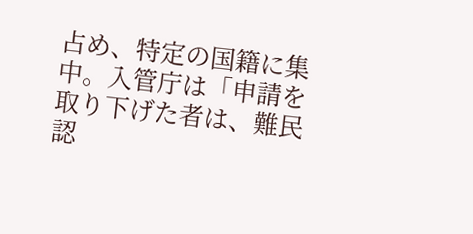占め、特定の国籍に集中。入管庁は「申請を取り下げた者は、難民認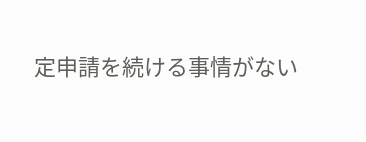定申請を続ける事情がない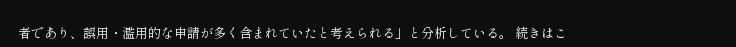者であり、誤用・濫用的な申請が多く含まれていたと考えられる」と分析している。 続きはこ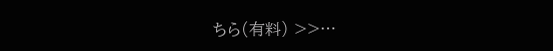ちら(有料) >>…